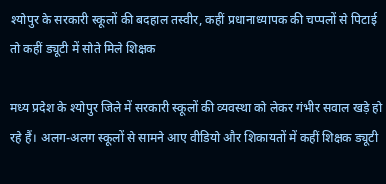श्योपुर के सरकारी स्कूलों की बदहाल तस्वीर, कहीं प्रधानाध्यापक की चप्पलों से पिटाई तो कहीं ड्यूटी में सोते मिले शिक्षक

मध्य प्रदेश के श्योपुर जिले में सरकारी स्कूलों की व्यवस्था को लेकर गंभीर सवाल खड़े हो रहे हैं। अलग-अलग स्कूलों से सामने आए वीडियो और शिकायतों में कहीं शिक्षक ड्यूटी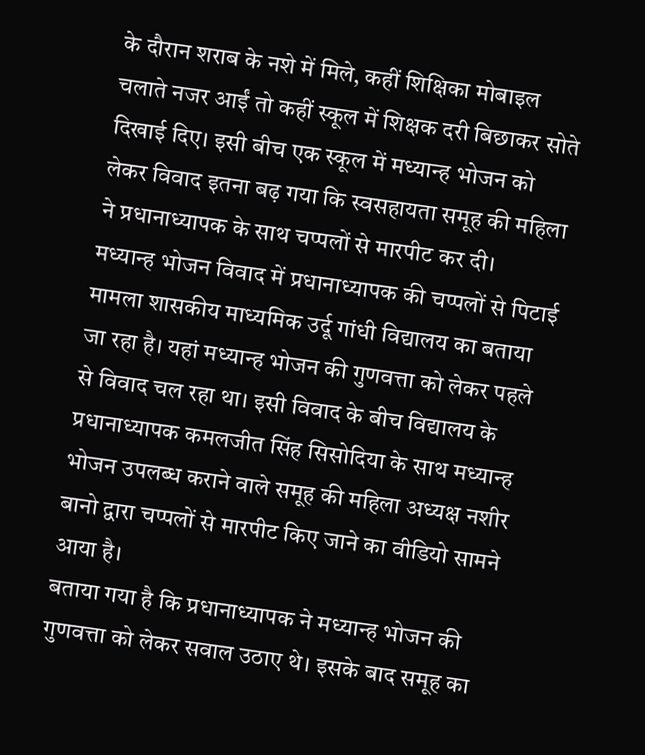के दौरान शराब के नशे में मिले, कहीं शिक्षिका मोबाइल चलाते नजर आईं तो कहीं स्कूल में शिक्षक दरी बिछाकर सोते दिखाई दिए। इसी बीच एक स्कूल में मध्यान्ह भोजन को लेकर विवाद इतना बढ़ गया कि स्वसहायता समूह की महिला ने प्रधानाध्यापक के साथ चप्पलों से मारपीट कर दी।
मध्यान्ह भोजन विवाद में प्रधानाध्यापक की चप्पलों से पिटाई
मामला शासकीय माध्यमिक उर्दू गांधी विद्यालय का बताया जा रहा है। यहां मध्यान्ह भोजन की गुणवत्ता को लेकर पहले से विवाद चल रहा था। इसी विवाद के बीच विद्यालय के प्रधानाध्यापक कमलजीत सिंह सिसोदिया के साथ मध्यान्ह भोजन उपलब्ध कराने वाले समूह की महिला अध्यक्ष नशीर बानो द्वारा चप्पलों से मारपीट किए जाने का वीडियो सामने आया है।
बताया गया है कि प्रधानाध्यापक ने मध्यान्ह भोजन की गुणवत्ता को लेकर सवाल उठाए थे। इसके बाद समूह का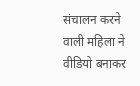संचालन करने वाली महिला ने वीडियो बनाकर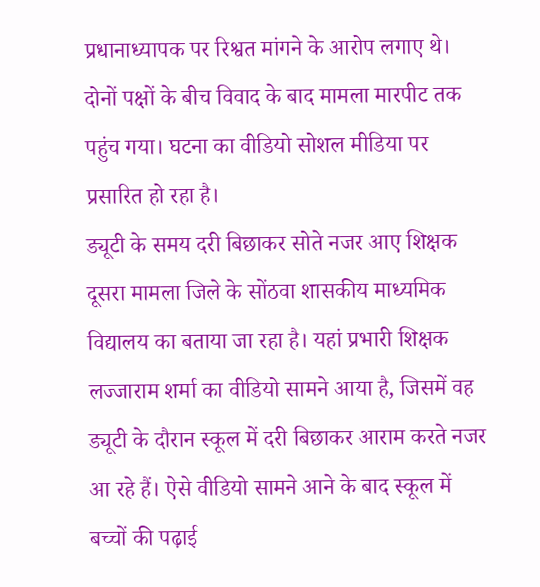प्रधानाध्यापक पर रिश्वत मांगने के आरोप लगाए थे। दोनों पक्षों के बीच विवाद के बाद मामला मारपीट तक पहुंच गया। घटना का वीडियो सोशल मीडिया पर प्रसारित हो रहा है।
ड्यूटी के समय दरी बिछाकर सोते नजर आए शिक्षक
दूसरा मामला जिले के सोंठवा शासकीय माध्यमिक विद्यालय का बताया जा रहा है। यहां प्रभारी शिक्षक लज्जाराम शर्मा का वीडियो सामने आया है, जिसमें वह ड्यूटी के दौरान स्कूल में दरी बिछाकर आराम करते नजर आ रहे हैं। ऐसे वीडियो सामने आने के बाद स्कूल में बच्चों की पढ़ाई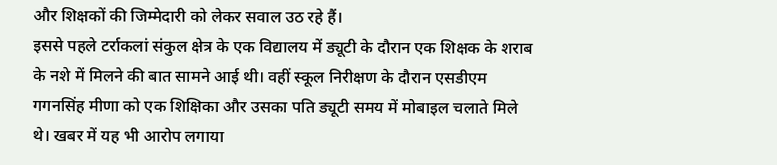और शिक्षकों की जिम्मेदारी को लेकर सवाल उठ रहे हैं।
इससे पहले टर्राकलां संकुल क्षेत्र के एक विद्यालय में ड्यूटी के दौरान एक शिक्षक के शराब के नशे में मिलने की बात सामने आई थी। वहीं स्कूल निरीक्षण के दौरान एसडीएम गगनसिंह मीणा को एक शिक्षिका और उसका पति ड्यूटी समय में मोबाइल चलाते मिले थे। खबर में यह भी आरोप लगाया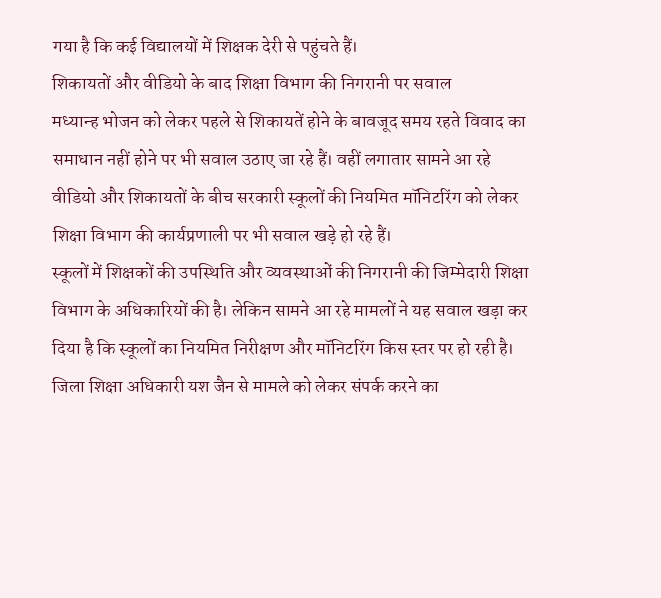गया है कि कई विद्यालयों में शिक्षक देरी से पहुंचते हैं।
शिकायतों और वीडियो के बाद शिक्षा विभाग की निगरानी पर सवाल
मध्यान्ह भोजन को लेकर पहले से शिकायतें होने के बावजूद समय रहते विवाद का समाधान नहीं होने पर भी सवाल उठाए जा रहे हैं। वहीं लगातार सामने आ रहे वीडियो और शिकायतों के बीच सरकारी स्कूलों की नियमित मॉनिटरिंग को लेकर शिक्षा विभाग की कार्यप्रणाली पर भी सवाल खड़े हो रहे हैं।
स्कूलों में शिक्षकों की उपस्थिति और व्यवस्थाओं की निगरानी की जिम्मेदारी शिक्षा विभाग के अधिकारियों की है। लेकिन सामने आ रहे मामलों ने यह सवाल खड़ा कर दिया है कि स्कूलों का नियमित निरीक्षण और मॉनिटरिंग किस स्तर पर हो रही है।
जिला शिक्षा अधिकारी यश जैन से मामले को लेकर संपर्क करने का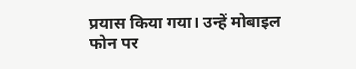प्रयास किया गया। उन्हें मोबाइल फोन पर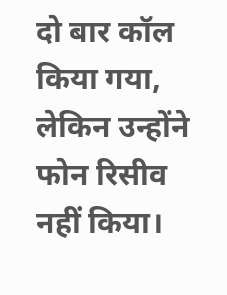दो बार कॉल किया गया, लेकिन उन्होंने फोन रिसीव नहीं किया।